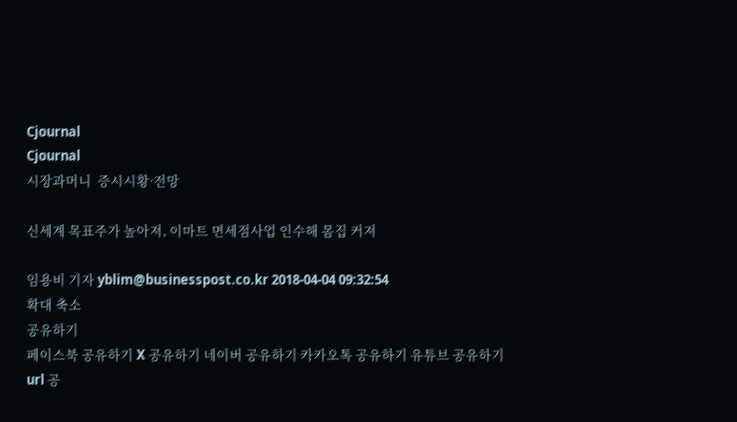Cjournal
Cjournal
시장과머니  증시시황·전망

신세계 목표주가 높아져, 이마트 면세점사업 인수해 몸집 커져

임용비 기자 yblim@businesspost.co.kr 2018-04-04 09:32:54
확대 축소
공유하기
페이스북 공유하기 X 공유하기 네이버 공유하기 카카오톡 공유하기 유튜브 공유하기 url 공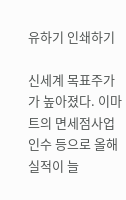유하기 인쇄하기

신세계 목표주가가 높아졌다. 이마트의 면세점사업 인수 등으로 올해 실적이 늘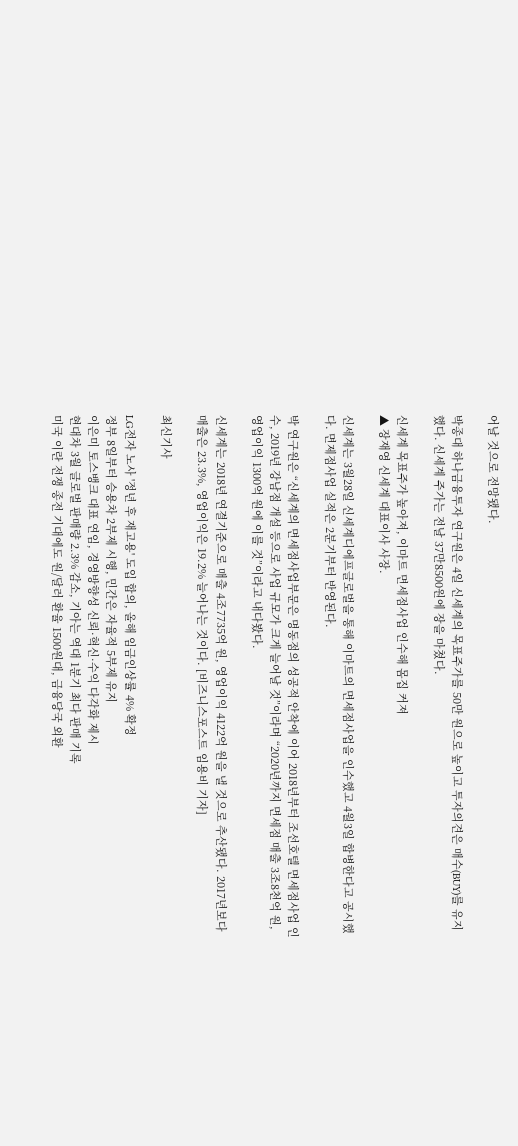어날 것으로 전망됐다.

박종대 하나금융투자 연구원은 4일 신세계의 목표주가를 50만 원으로 높이고 투자의견은 매수(BUY)를 유지했다. 신세계 주가는 전날 37만8500원에 장을 마쳤다.

신세계 목표주가 높아져, 이마트 면세점사업 인수해 몸집 커져
▲ 장재영 신세계 대표이사 사장.

신세계는 3월28일 신세계디에프글로벌을 통해 이마트의 면세점사업을 인수했고 4월3일 합병한다고 공시했다. 면제점사업 실적은 2분기부터 반영된다.

박 연구원은 “신세계의 면세점사업부문은 명동점의 성공적 안착에 이어 2018년부터 조선호텔 면세점사업 인수, 2019년 강남점 개설 등으로 사업 규모가 크게 늘어날 것”이라며 “2020년까지 면세점 매출 3조8천억 원, 영업이익 1300억 원에 이를 것”이라고 내다봤다.

신세계는 2018년 연결기준으로 매출 4조7735억 원, 영업이익 4122억 원을 낼 것으로 추산됐다. 2017년보다 매출은 23.3%, 영업이익은 19.2% 늘어나는 것이다. [비즈니스포스트 임용비 기자]

최신기사

LG전자 노사 '정년 후 재고용' 도입 합의, 올해 임금인상률 4% 확정
정부 8일부터 승용차 2부제 시행, 민간은 자율적 5부제 유지
이은미 토스뱅크 대표 연임, 경영방향성 신뢰·혁신·수익 다각화 제시
현대차 3월 글로벌 판매량 2.3% 감소, 기아는 역대 1분기 최다 판매 기록
미국 이란 전쟁 종전 기대에도 원/달러 환율 1500원대, 금융당국 외환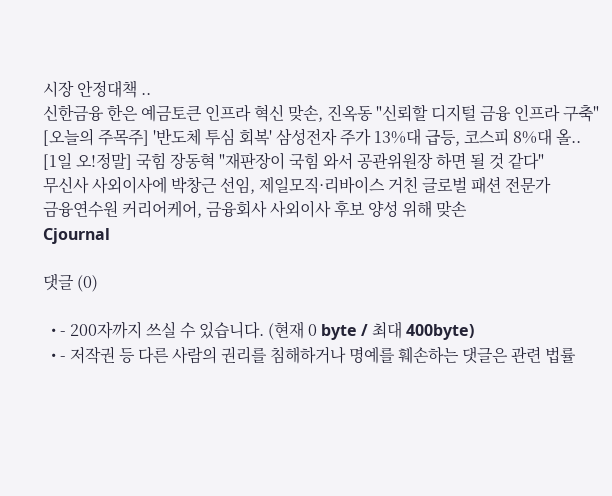시장 안정대책 ..
신한금융 한은 예금토큰 인프라 혁신 맞손, 진옥동 "신뢰할 디지털 금융 인프라 구축"
[오늘의 주목주] '반도체 투심 회복' 삼성전자 주가 13%대 급등, 코스피 8%대 올..
[1일 오!정말] 국힘 장동혁 "재판장이 국힘 와서 공관위원장 하면 될 것 같다"
무신사 사외이사에 박창근 선임, 제일모직·리바이스 거친 글로벌 패션 전문가
금융연수원 커리어케어, 금융회사 사외이사 후보 양성 위해 맞손
Cjournal

댓글 (0)

  • - 200자까지 쓰실 수 있습니다. (현재 0 byte / 최대 400byte)
  • - 저작권 등 다른 사람의 권리를 침해하거나 명예를 훼손하는 댓글은 관련 법률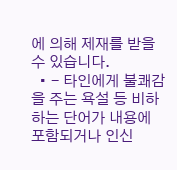에 의해 제재를 받을 수 있습니다.
  • - 타인에게 불쾌감을 주는 욕설 등 비하하는 단어가 내용에 포함되거나 인신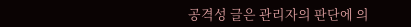공격성 글은 관리자의 판단에 의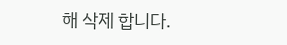해 삭제 합니다.